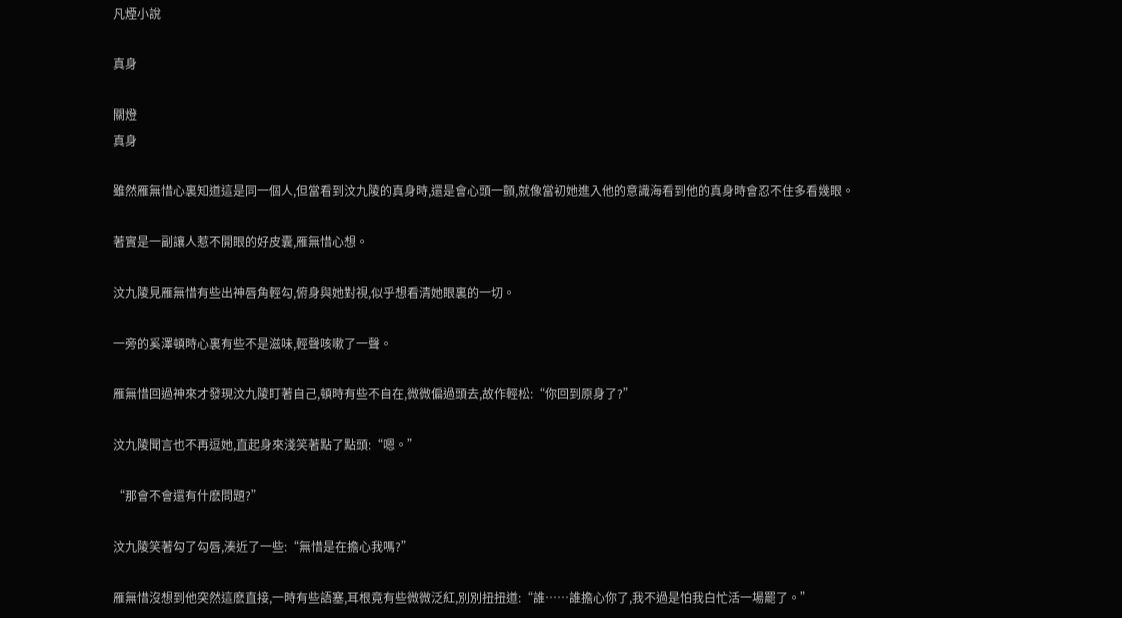凡煙小說

真身

關燈
真身

雖然雁無惜心裏知道這是同一個人,但當看到汶九陵的真身時,還是會心頭一顫,就像當初她進入他的意識海看到他的真身時會忍不住多看幾眼。

著實是一副讓人惹不開眼的好皮囊,雁無惜心想。

汶九陵見雁無惜有些出神唇角輕勾,俯身與她對視,似乎想看清她眼裏的一切。

一旁的奚澤頓時心裏有些不是滋味,輕聲咳嗽了一聲。

雁無惜回過神來才發現汶九陵盯著自己,頓時有些不自在,微微偏過頭去,故作輕松:“你回到原身了?”

汶九陵聞言也不再逗她,直起身來淺笑著點了點頭:“嗯。”

“那會不會還有什麽問題?”

汶九陵笑著勾了勾唇,湊近了一些:“無惜是在擔心我嗎?”

雁無惜沒想到他突然這麽直接,一時有些語塞,耳根竟有些微微泛紅,別別扭扭道:“誰……誰擔心你了,我不過是怕我白忙活一場罷了。”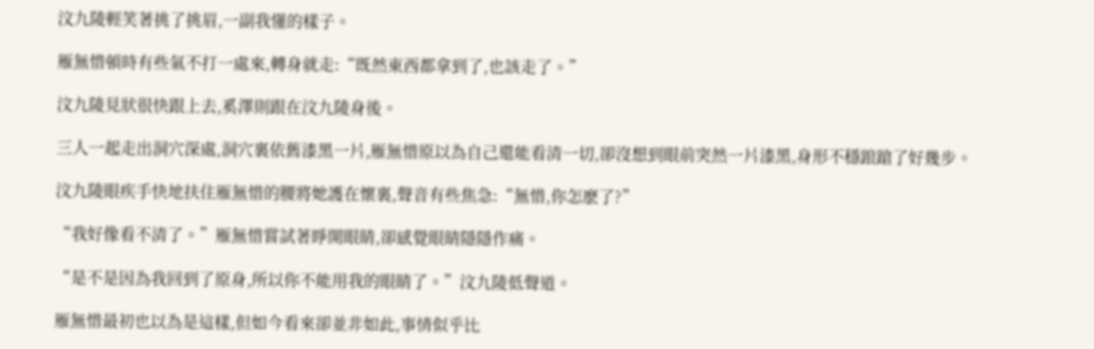汶九陵輕笑著挑了挑眉,一副我懂的樣子。

雁無惜頓時有些氣不打一處來,轉身就走:“既然東西都拿到了,也該走了。”

汶九陵見狀很快跟上去,奚澤則跟在汶九陵身後。

三人一起走出洞穴深處,洞穴裏依舊漆黑一片,雁無惜原以為自己還能看清一切,卻沒想到眼前突然一片漆黑,身形不穩踉蹌了好幾步。

汶九陵眼疾手快地扶住雁無惜的腰將她護在懷裏,聲音有些焦急:“無惜,你怎麽了?”

“我好像看不清了。”雁無惜嘗試著睜開眼睛,卻感覺眼睛隱隱作痛。

“是不是因為我回到了原身,所以你不能用我的眼睛了。”汶九陵低聲道。

雁無惜最初也以為是這樣,但如今看來卻並非如此,事情似乎比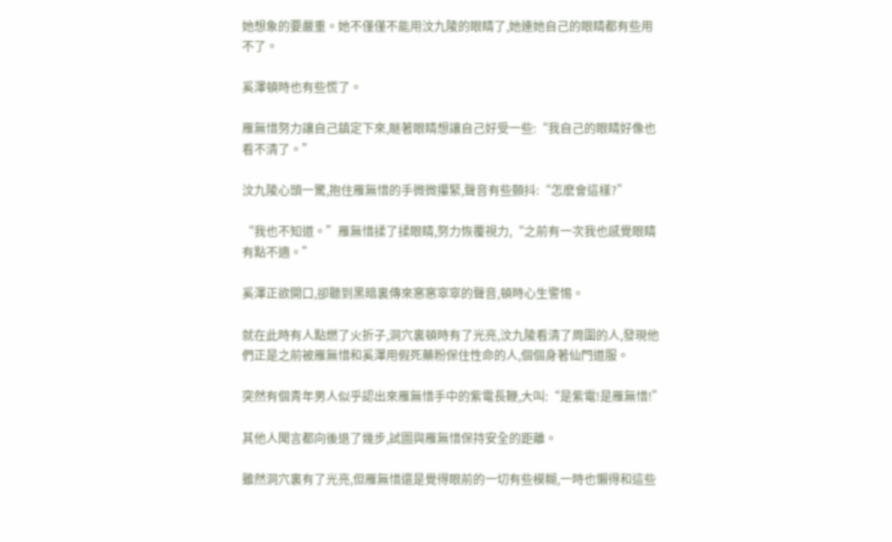她想象的要嚴重。她不僅僅不能用汶九陵的眼睛了,她連她自己的眼睛都有些用不了。

奚澤頓時也有些慌了。

雁無惜努力讓自己鎮定下來,瞇著眼睛想讓自己好受一些:“我自己的眼睛好像也看不清了。”

汶九陵心頭一驚,抱住雁無惜的手微微攥緊,聲音有些顫抖:“怎麽會這樣?”

“我也不知道。”雁無惜揉了揉眼睛,努力恢覆視力,“之前有一次我也感覺眼睛有點不適。”

奚澤正欲開口,卻聽到黑暗裏傳來窸窸窣窣的聲音,頓時心生警惕。

就在此時有人點燃了火折子,洞穴裏頓時有了光亮,汶九陵看清了周圍的人,發現他們正是之前被雁無惜和奚澤用假死藥粉保住性命的人,個個身著仙門道服。

突然有個青年男人似乎認出來雁無惜手中的紫電長鞭,大叫:“是紫電!是雁無惜!”

其他人聞言都向後退了幾步,試圖與雁無惜保持安全的距離。

雖然洞穴裏有了光亮,但雁無惜還是覺得眼前的一切有些模糊,一時也懶得和這些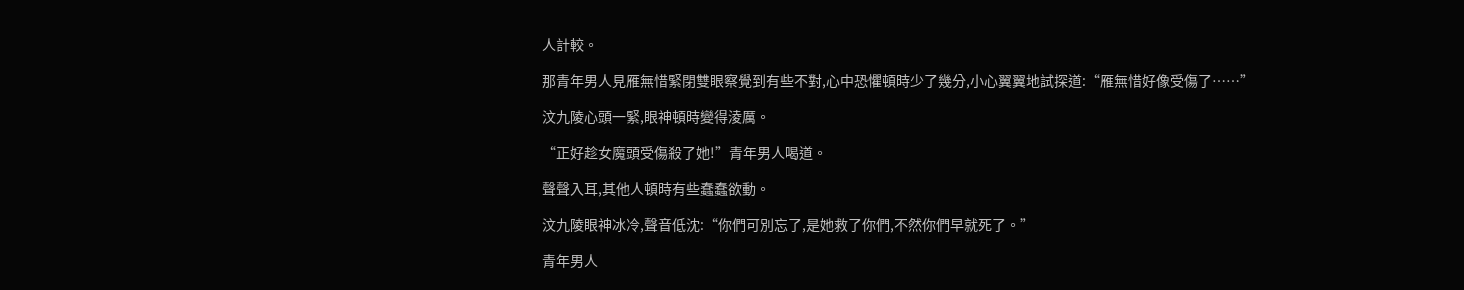人計較。

那青年男人見雁無惜緊閉雙眼察覺到有些不對,心中恐懼頓時少了幾分,小心翼翼地試探道:“雁無惜好像受傷了……”

汶九陵心頭一緊,眼神頓時變得淩厲。

“正好趁女魔頭受傷殺了她!”青年男人喝道。

聲聲入耳,其他人頓時有些蠢蠢欲動。

汶九陵眼神冰冷,聲音低沈:“你們可別忘了,是她救了你們,不然你們早就死了。”

青年男人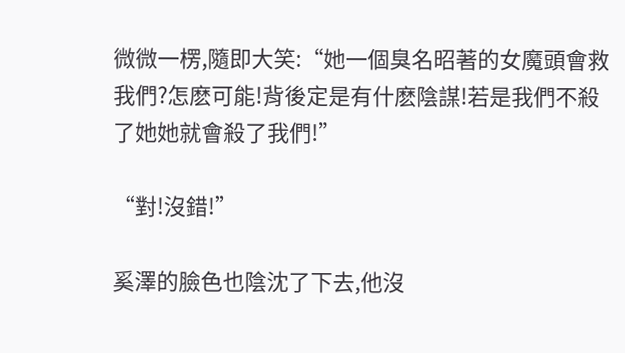微微一楞,隨即大笑:“她一個臭名昭著的女魔頭會救我們?怎麽可能!背後定是有什麽陰謀!若是我們不殺了她她就會殺了我們!”

“對!沒錯!”

奚澤的臉色也陰沈了下去,他沒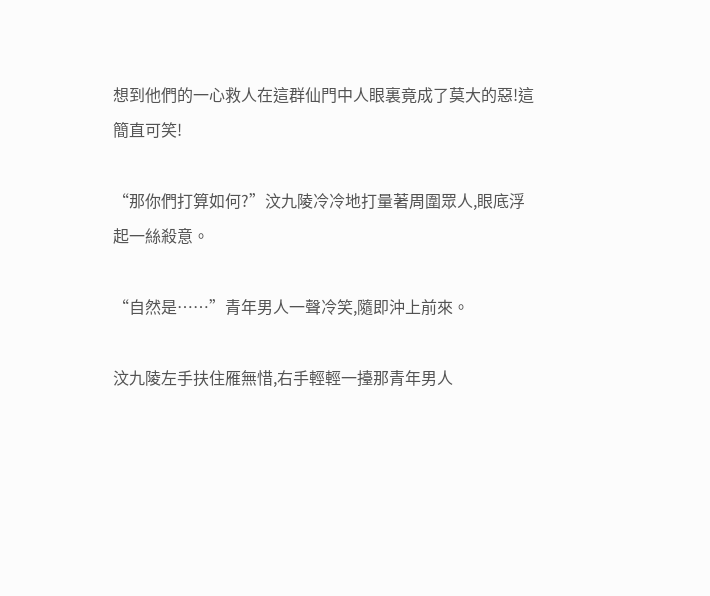想到他們的一心救人在這群仙門中人眼裏竟成了莫大的惡!這簡直可笑!

“那你們打算如何?”汶九陵冷冷地打量著周圍眾人,眼底浮起一絲殺意。

“自然是……”青年男人一聲冷笑,隨即沖上前來。

汶九陵左手扶住雁無惜,右手輕輕一擡那青年男人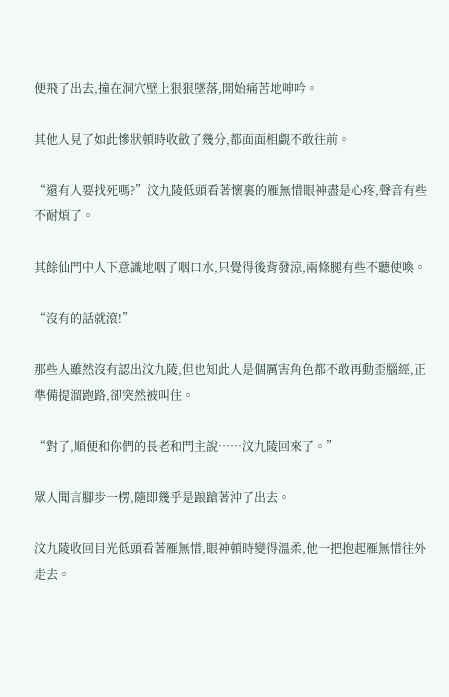便飛了出去,撞在洞穴壁上狠狠墜落,開始痛苦地呻吟。

其他人見了如此慘狀頓時收斂了幾分,都面面相覷不敢往前。

“還有人要找死嗎?”汶九陵低頭看著懷裏的雁無惜眼神盡是心疼,聲音有些不耐煩了。

其餘仙門中人下意識地咽了咽口水,只覺得後背發涼,兩條腿有些不聽使喚。

“沒有的話就滾!”

那些人雖然沒有認出汶九陵,但也知此人是個厲害角色都不敢再動歪腦經,正準備提溜跑路,卻突然被叫住。

“對了,順便和你們的長老和門主說……汶九陵回來了。”

眾人聞言腳步一楞,隨即幾乎是踉蹌著沖了出去。

汶九陵收回目光低頭看著雁無惜,眼神頓時變得溫柔,他一把抱起雁無惜往外走去。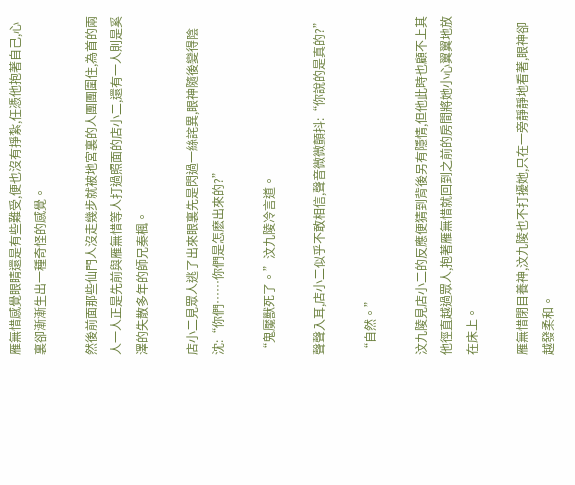雁無惜感覺眼睛還是有些難受,便也沒有掙紮,任憑他抱著自己,心裏卻漸漸生出一種奇怪的感覺。

然後前面那些仙門人沒走幾步就被地宮裏的人團團圍住,為首的兩人一人正是先前與雁無惜等人打過照面的店小二,還有一人則是奚澤的失散多年的師兄秦楓。

店小二見眾人逃了出來眼裏先是閃過一絲詫異,眼神隨後變得陰沈:“你們……你們是怎麽出來的?”

“鬼魘獸死了。”汶九陵冷言道。

聲聲入耳,店小二似乎不敢相信,聲音微微顫抖:“你說的是真的?”

“自然。”

汶九陵見店小二的反應便猜到背後另有隱情,但他此時也顧不上其他徑直越過眾人,抱著雁無惜就回到之前的房間將她小心翼翼地放在床上。

雁無惜閉目養神,汶九陵也不打擾她,只在一旁靜靜地看著,眼神卻越發柔和。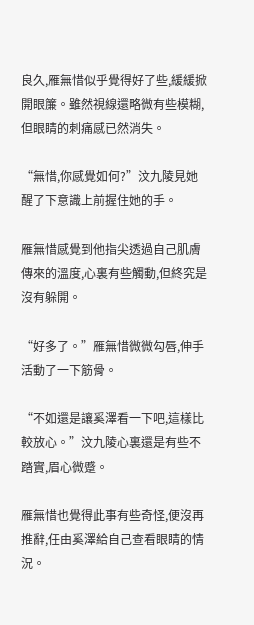良久,雁無惜似乎覺得好了些,緩緩掀開眼簾。雖然視線還略微有些模糊,但眼睛的刺痛感已然消失。

“無惜,你感覺如何?”汶九陵見她醒了下意識上前握住她的手。

雁無惜感覺到他指尖透過自己肌膚傳來的溫度,心裏有些觸動,但終究是沒有躲開。

“好多了。”雁無惜微微勾唇,伸手活動了一下筋骨。

“不如還是讓奚澤看一下吧,這樣比較放心。”汶九陵心裏還是有些不踏實,眉心微蹙。

雁無惜也覺得此事有些奇怪,便沒再推辭,任由奚澤給自己查看眼睛的情況。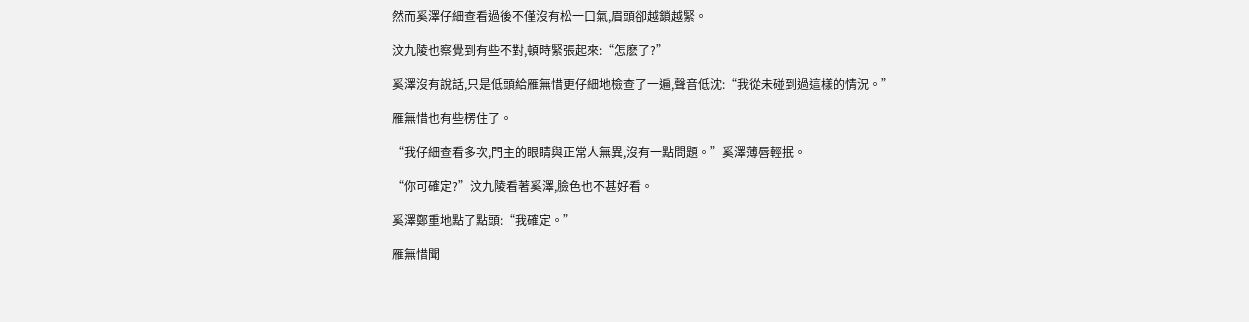然而奚澤仔細查看過後不僅沒有松一口氣,眉頭卻越鎖越緊。

汶九陵也察覺到有些不對,頓時緊張起來:“怎麽了?”

奚澤沒有說話,只是低頭給雁無惜更仔細地檢查了一遍,聲音低沈:“我從未碰到過這樣的情況。”

雁無惜也有些楞住了。

“我仔細查看多次,門主的眼睛與正常人無異,沒有一點問題。”奚澤薄唇輕抿。

“你可確定?”汶九陵看著奚澤,臉色也不甚好看。

奚澤鄭重地點了點頭:“我確定。”

雁無惜聞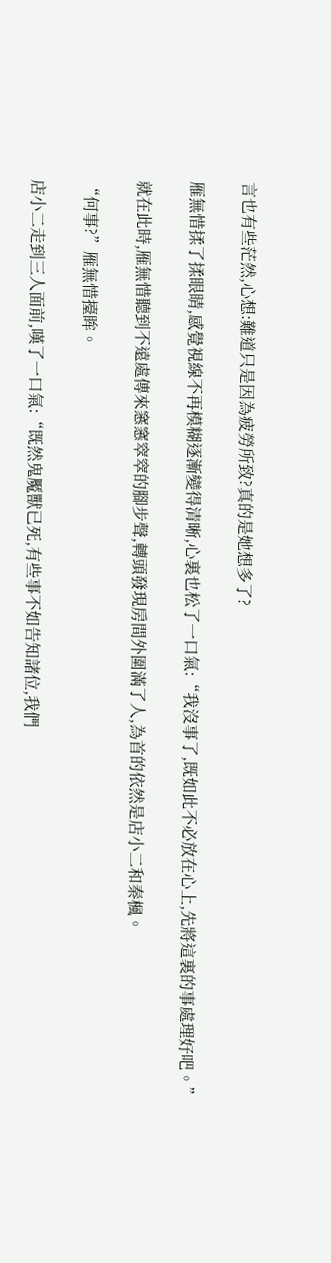言也有些茫然,心想:難道只是因為疲勞所致?真的是她想多了?

雁無惜揉了揉眼睛,感覺視線不再模糊逐漸變得清晰,心裏也松了一口氣:“我沒事了,既如此不必放在心上,先將這裏的事處理好吧。”

就在此時,雁無惜聽到不遠處傳來窸窸窣窣的腳步聲,轉頭發現房間外圍滿了人,為首的依然是店小二和秦楓。

“何事?”雁無惜擡眸。

店小二走到三人面前,嘆了一口氣:“既然鬼魘獸已死,有些事不如告知諸位,我們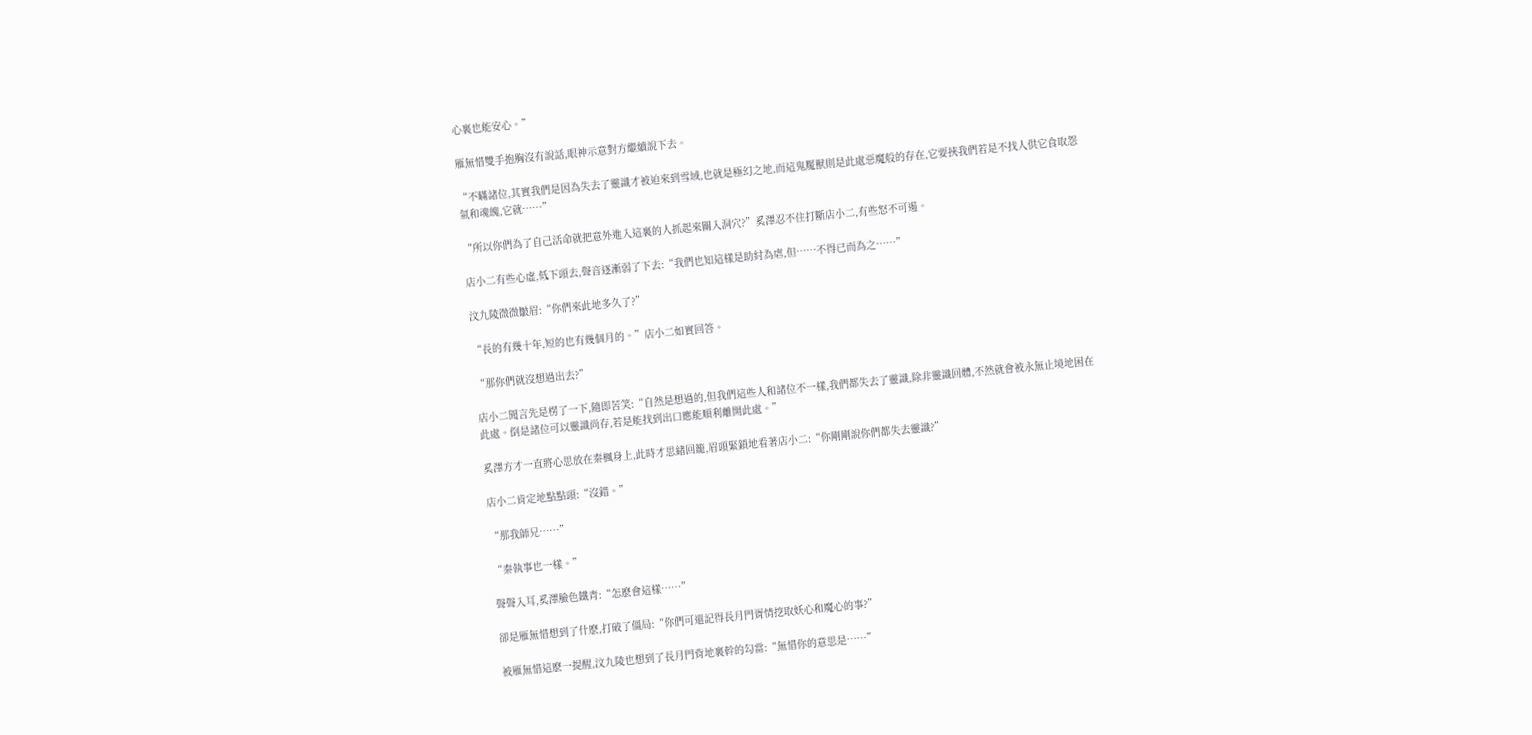心裏也能安心。”

雁無惜雙手抱胸沒有說話,眼神示意對方繼續說下去。

“不瞞諸位,其實我們是因為失去了靈識才被迫來到雪域,也就是極幻之地,而這鬼魘獸則是此處惡魔般的存在,它要挾我們若是不找人供它食取怨氣和魂魄,它就……”

“所以你們為了自己活命就把意外進入這裏的人抓起來關入洞穴?”奚澤忍不住打斷店小二,有些怒不可遏。

店小二有些心虛,低下頭去,聲音逐漸弱了下去:“我們也知這樣是助紂為虐,但……不得已而為之……”

汶九陵微微皺眉:“你們來此地多久了?”

“長的有幾十年,短的也有幾個月的。”店小二如實回答。

“那你們就沒想過出去?”

店小二聞言先是楞了一下,隨即苦笑:“自然是想過的,但我們這些人和諸位不一樣,我們都失去了靈識,除非靈識回體,不然就會被永無止境地困在此處。倒是諸位可以靈識尚存,若是能找到出口應能順利離開此處。”

奚澤方才一直將心思放在秦楓身上,此時才思緒回籠,眉頭緊鎖地看著店小二:“你剛剛說你們都失去靈識?”

店小二肯定地點點頭:“沒錯。”

“那我師兄……”

“秦執事也一樣。”

聲聲入耳,奚澤臉色鐵青:“怎麽會這樣……”

卻是雁無惜想到了什麽,打破了僵局:“你們可還記得長月門胥情挖取妖心和魔心的事?”

被雁無惜這麽一提醒,汶九陵也想到了長月門背地裏幹的勾當:“無惜你的意思是……”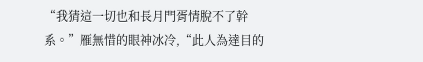“我猜這一切也和長月門胥情脫不了幹系。”雁無惜的眼神冰冷,“此人為達目的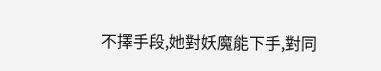不擇手段,她對妖魔能下手,對同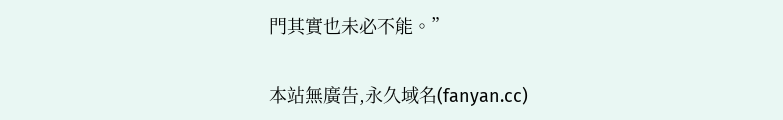門其實也未必不能。”

本站無廣告,永久域名(fanyan.cc)